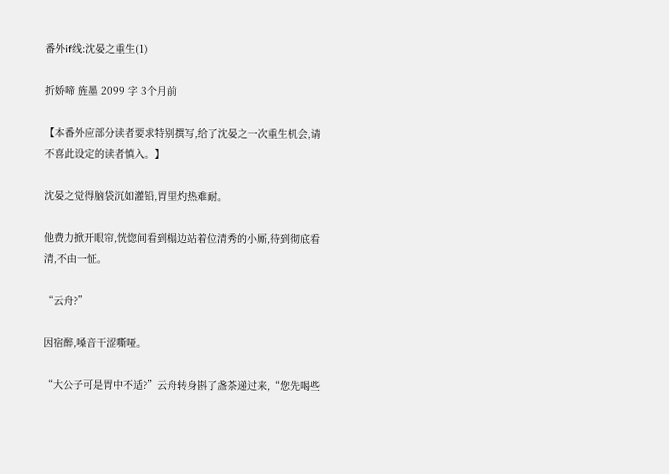番外if线:沈晏之重生(1)

折娇啼 旌墨 2099 字 3个月前

【本番外应部分读者要求特别撰写,给了沈晏之一次重生机会,请不喜此设定的读者慎入。】

沈晏之觉得脑袋沉如灌铅,胃里灼热难耐。

他费力掀开眼帘,恍惚间看到榻边站着位清秀的小厮,待到彻底看清,不由一怔。

“云舟?”

因宿醉,嗓音干涩嘶哑。

“大公子可是胃中不适?”云舟转身斟了盏茶递过来,“您先喝些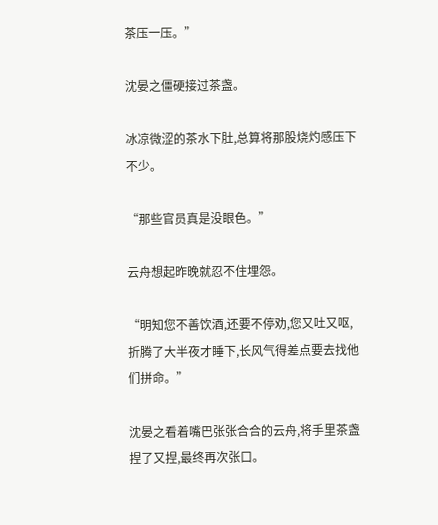茶压一压。”

沈晏之僵硬接过茶盏。

冰凉微涩的茶水下肚,总算将那股烧灼感压下不少。

“那些官员真是没眼色。”

云舟想起昨晚就忍不住埋怨。

“明知您不善饮酒,还要不停劝,您又吐又呕,折腾了大半夜才睡下,长风气得差点要去找他们拼命。”

沈晏之看着嘴巴张张合合的云舟,将手里茶盏捏了又捏,最终再次张口。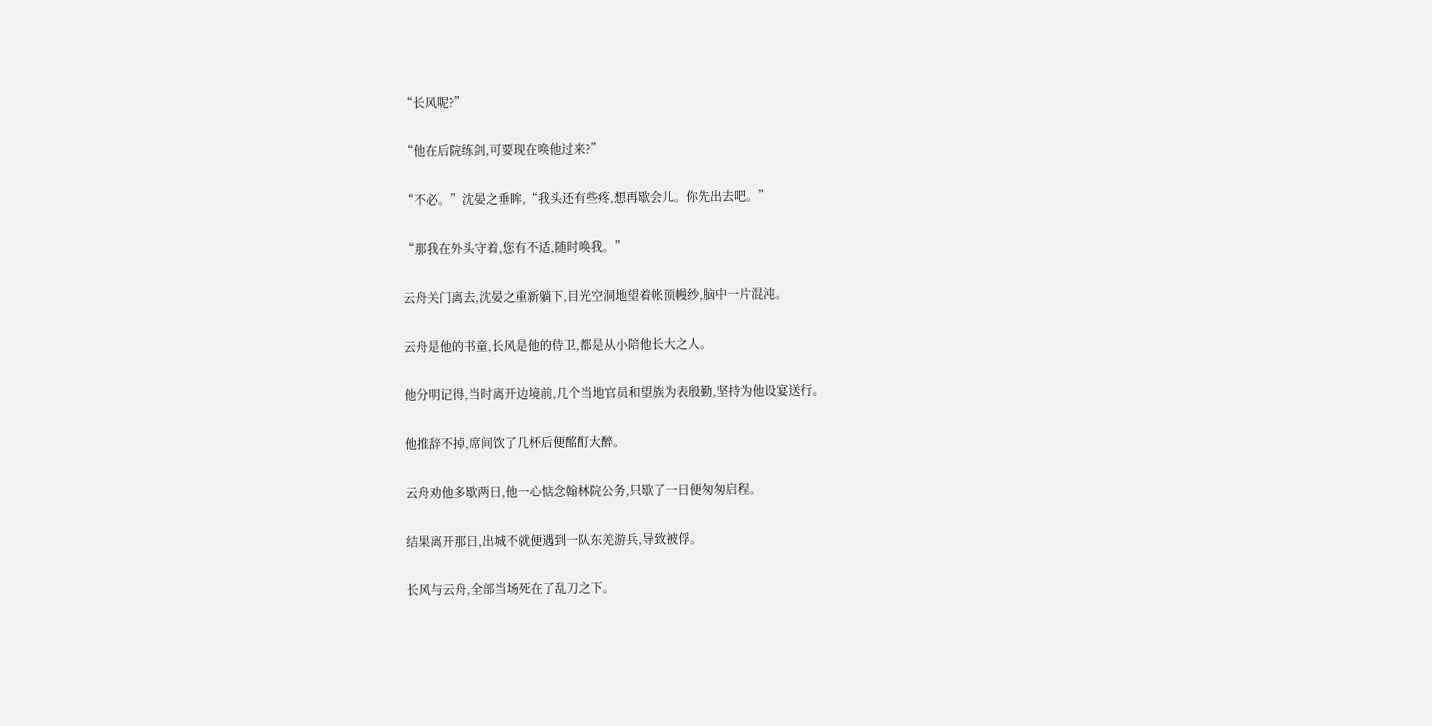“长风呢?”

“他在后院练剑,可要现在唤他过来?”

“不必。”沈晏之垂眸,“我头还有些疼,想再歇会儿。你先出去吧。”

“那我在外头守着,您有不适,随时唤我。”

云舟关门离去,沈晏之重新躺下,目光空洞地望着帐顶幔纱,脑中一片混沌。

云舟是他的书童,长风是他的侍卫,都是从小陪他长大之人。

他分明记得,当时离开边境前,几个当地官员和望族为表殷勤,坚持为他设宴送行。

他推辞不掉,席间饮了几杯后便酩酊大醉。

云舟劝他多歇两日,他一心惦念翰林院公务,只歇了一日便匆匆启程。

结果离开那日,出城不就便遇到一队东羌游兵,导致被俘。

长风与云舟,全部当场死在了乱刀之下。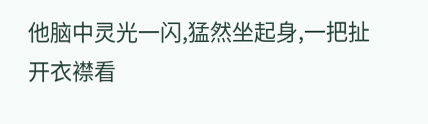他脑中灵光一闪,猛然坐起身,一把扯开衣襟看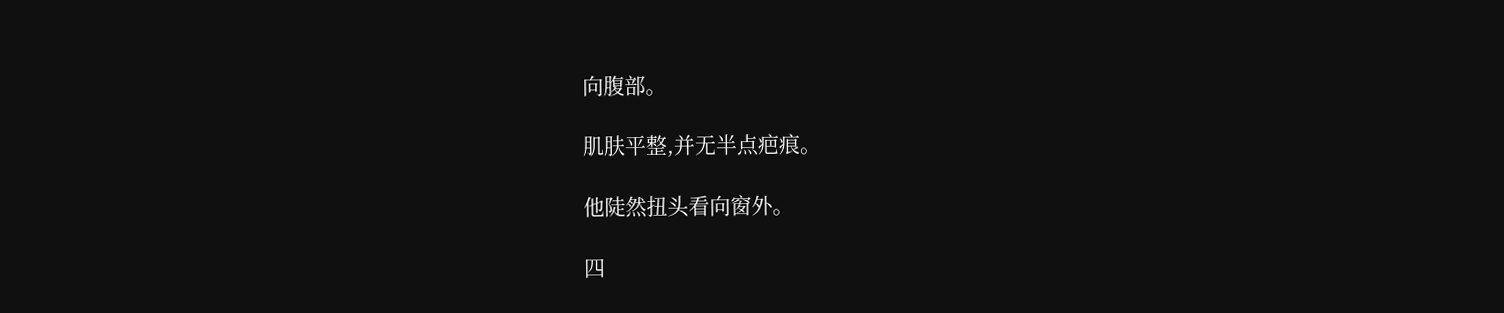向腹部。

肌肤平整,并无半点疤痕。

他陡然扭头看向窗外。

四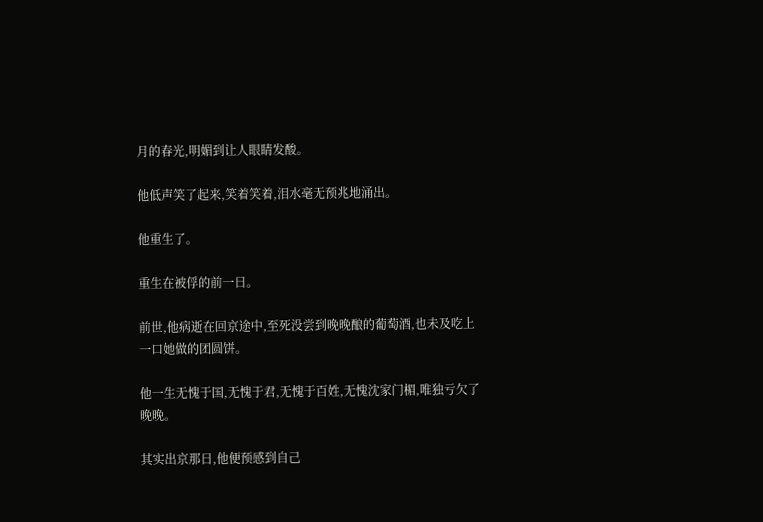月的春光,明媚到让人眼睛发酸。

他低声笑了起来,笑着笑着,泪水毫无预兆地涌出。

他重生了。

重生在被俘的前一日。

前世,他病逝在回京途中,至死没尝到晚晚酿的葡萄酒,也未及吃上一口她做的团圆饼。

他一生无愧于国,无愧于君,无愧于百姓,无愧沈家门楣,唯独亏欠了晚晚。

其实出京那日,他便预感到自己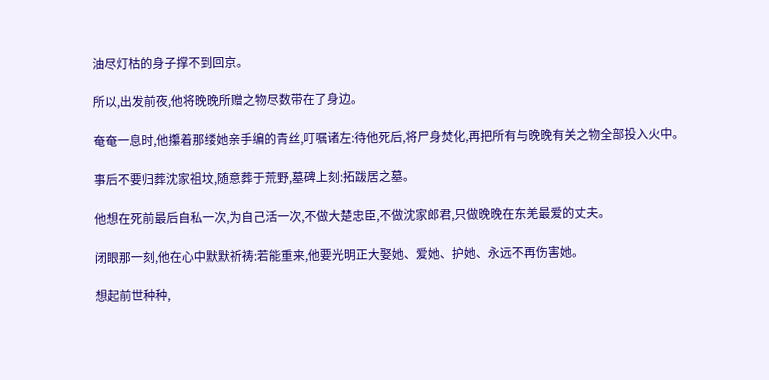油尽灯枯的身子撑不到回京。

所以,出发前夜,他将晚晚所赠之物尽数带在了身边。

奄奄一息时,他攥着那缕她亲手编的青丝,叮嘱诸左:待他死后,将尸身焚化,再把所有与晚晚有关之物全部投入火中。

事后不要归葬沈家祖坟,随意葬于荒野,墓碑上刻:拓跋居之墓。

他想在死前最后自私一次,为自己活一次,不做大楚忠臣,不做沈家郎君,只做晚晚在东羌最爱的丈夫。

闭眼那一刻,他在心中默默祈祷:若能重来,他要光明正大娶她、爱她、护她、永远不再伤害她。

想起前世种种,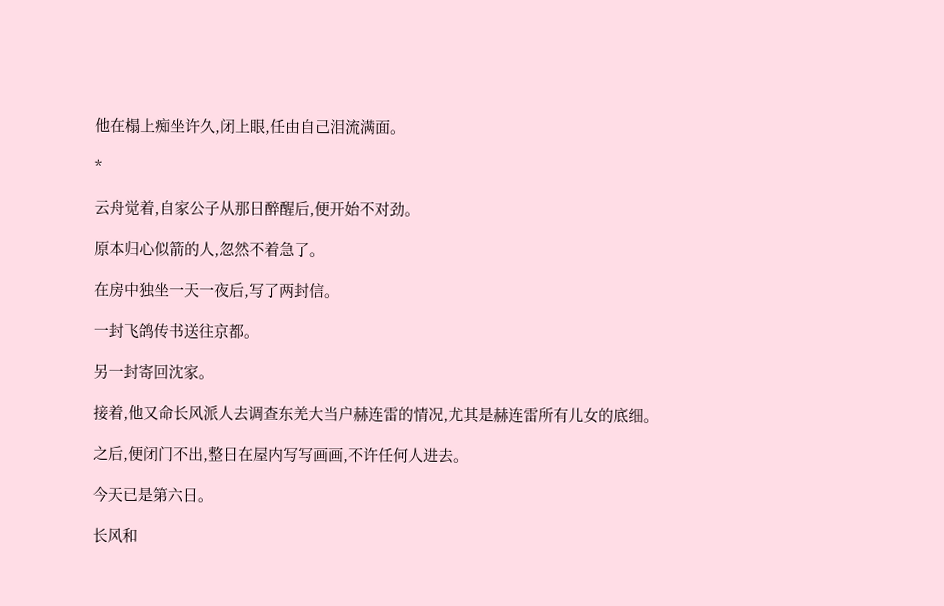他在榻上痴坐许久,闭上眼,任由自己泪流满面。

*

云舟觉着,自家公子从那日醉醒后,便开始不对劲。

原本归心似箭的人,忽然不着急了。

在房中独坐一天一夜后,写了两封信。

一封飞鸽传书送往京都。

另一封寄回沈家。

接着,他又命长风派人去调查东羌大当户赫连雷的情况,尤其是赫连雷所有儿女的底细。

之后,便闭门不出,整日在屋内写写画画,不许任何人进去。

今天已是第六日。

长风和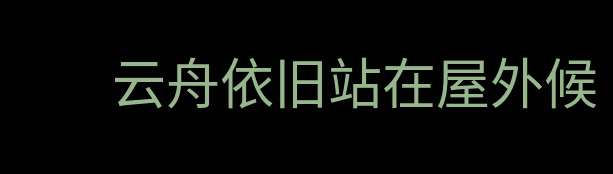云舟依旧站在屋外候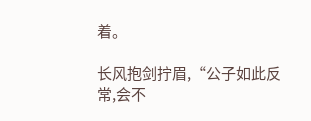着。

长风抱剑拧眉,“公子如此反常,会不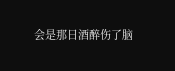会是那日酒醉伤了脑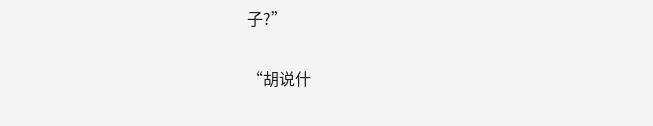子?”

“胡说什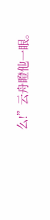么!”云舟瞪他一眼。